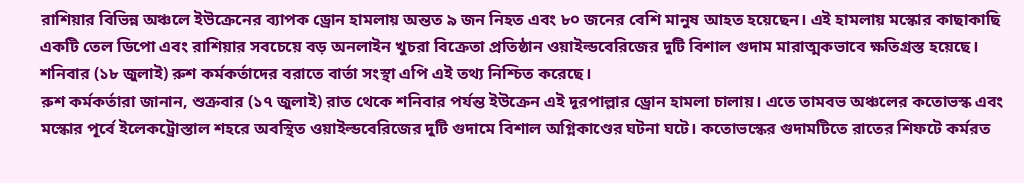রাশিয়ার বিভিন্ন অঞ্চলে ইউক্রেনের ব্যাপক ড্রোন হামলায় অন্তত ৯ জন নিহত এবং ৮০ জনের বেশি মানুষ আহত হয়েছেন। এই হামলায় মস্কোর কাছাকাছি একটি তেল ডিপো এবং রাশিয়ার সবচেয়ে বড় অনলাইন খুচরা বিক্রেতা প্রতিষ্ঠান ওয়াইল্ডবেরিজের দুটি বিশাল গুদাম মারাত্মকভাবে ক্ষতিগ্রস্ত হয়েছে।
শনিবার (১৮ জুলাই) রুশ কর্মকর্তাদের বরাতে বার্তা সংস্থা এপি এই তথ্য নিশ্চিত করেছে।
রুশ কর্মকর্তারা জানান, শুক্রবার (১৭ জুলাই) রাত থেকে শনিবার পর্যন্ত ইউক্রেন এই দূরপাল্লার ড্রোন হামলা চালায়। এতে তামবভ অঞ্চলের কতোভস্ক এবং মস্কোর পূর্বে ইলেকট্রোস্তাল শহরে অবস্থিত ওয়াইল্ডবেরিজের দুটি গুদামে বিশাল অগ্নিকাণ্ডের ঘটনা ঘটে। কতোভস্কের গুদামটিতে রাতের শিফটে কর্মরত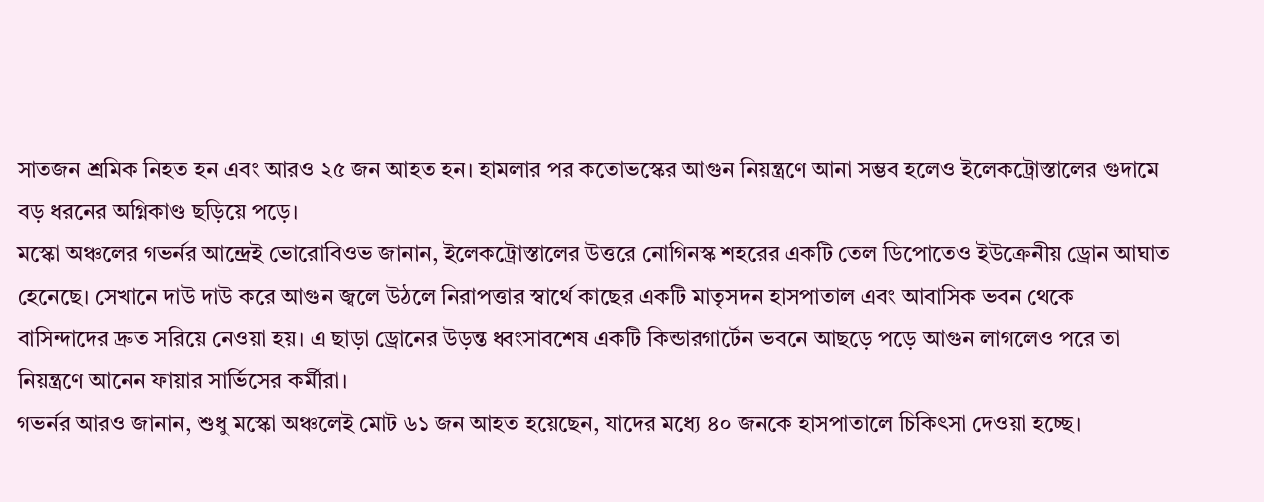সাতজন শ্রমিক নিহত হন এবং আরও ২৫ জন আহত হন। হামলার পর কতোভস্কের আগুন নিয়ন্ত্রণে আনা সম্ভব হলেও ইলেকট্রোস্তালের গুদামে বড় ধরনের অগ্নিকাণ্ড ছড়িয়ে পড়ে।
মস্কো অঞ্চলের গভর্নর আন্দ্রেই ভোরোবিওভ জানান, ইলেকট্রোস্তালের উত্তরে নোগিনস্ক শহরের একটি তেল ডিপোতেও ইউক্রেনীয় ড্রোন আঘাত হেনেছে। সেখানে দাউ দাউ করে আগুন জ্বলে উঠলে নিরাপত্তার স্বার্থে কাছের একটি মাতৃসদন হাসপাতাল এবং আবাসিক ভবন থেকে বাসিন্দাদের দ্রুত সরিয়ে নেওয়া হয়। এ ছাড়া ড্রোনের উড়ন্ত ধ্বংসাবশেষ একটি কিন্ডারগার্টেন ভবনে আছড়ে পড়ে আগুন লাগলেও পরে তা নিয়ন্ত্রণে আনেন ফায়ার সার্ভিসের কর্মীরা।
গভর্নর আরও জানান, শুধু মস্কো অঞ্চলেই মোট ৬১ জন আহত হয়েছেন, যাদের মধ্যে ৪০ জনকে হাসপাতালে চিকিৎসা দেওয়া হচ্ছে।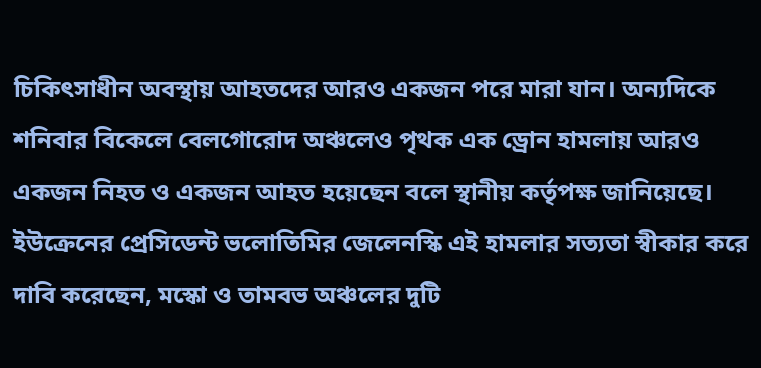চিকিৎসাধীন অবস্থায় আহতদের আরও একজন পরে মারা যান। অন্যদিকে শনিবার বিকেলে বেলগোরোদ অঞ্চলেও পৃথক এক ড্রোন হামলায় আরও একজন নিহত ও একজন আহত হয়েছেন বলে স্থানীয় কর্তৃপক্ষ জানিয়েছে।
ইউক্রেনের প্রেসিডেন্ট ভলোতিমির জেলেনস্কি এই হামলার সত্যতা স্বীকার করে দাবি করেছেন, মস্কো ও তামবভ অঞ্চলের দুটি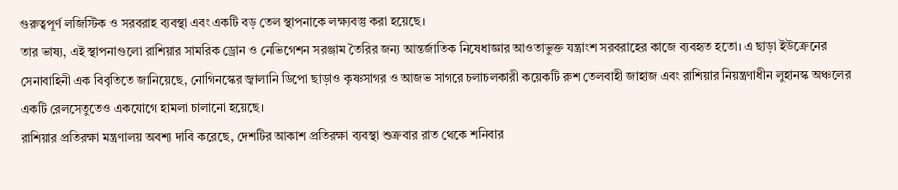গুরুত্বপূর্ণ লজিস্টিক ও সরবরাহ ব্যবস্থা এবং একটি বড় তেল স্থাপনাকে লক্ষ্যবস্তু করা হয়েছে।
তার ভাষ্য, এই স্থাপনাগুলো রাশিয়ার সামরিক ড্রোন ও নেভিগেশন সরঞ্জাম তৈরির জন্য আন্তর্জাতিক নিষেধাজ্ঞার আওতাভুক্ত যন্ত্রাংশ সরবরাহের কাজে ব্যবহৃত হতো। এ ছাড়া ইউক্রেনের সেনাবাহিনী এক বিবৃতিতে জানিয়েছে, নোগিনস্কের জ্বালানি ডিপো ছাড়াও কৃষ্ণসাগর ও আজভ সাগরে চলাচলকারী কয়েকটি রুশ তেলবাহী জাহাজ এবং রাশিয়ার নিয়ন্ত্রণাধীন লুহানস্ক অঞ্চলের একটি রেলসেতুতেও একযোগে হামলা চালানো হয়েছে।
রাশিয়ার প্রতিরক্ষা মন্ত্রণালয় অবশ্য দাবি করেছে, দেশটির আকাশ প্রতিরক্ষা ব্যবস্থা শুক্রবার রাত থেকে শনিবার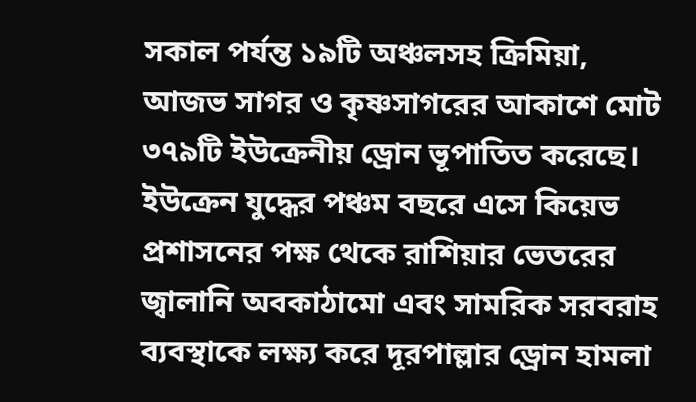সকাল পর্যন্ত ১৯টি অঞ্চলসহ ক্রিমিয়া, আজভ সাগর ও কৃষ্ণসাগরের আকাশে মোট ৩৭৯টি ইউক্রেনীয় ড্রোন ভূপাতিত করেছে। ইউক্রেন যুদ্ধের পঞ্চম বছরে এসে কিয়েভ প্রশাসনের পক্ষ থেকে রাশিয়ার ভেতরের জ্বালানি অবকাঠামো এবং সামরিক সরবরাহ ব্যবস্থাকে লক্ষ্য করে দূরপাল্লার ড্রোন হামলা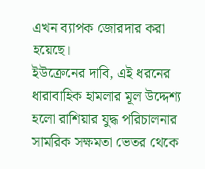এখন ব্যাপক জোরদার করা হয়েছে।
ইউক্রেনের দাবি, এই ধরনের ধারাবাহিক হামলার মূল উদ্দেশ্য হলো রাশিয়ার যুদ্ধ পরিচালনার সামরিক সক্ষমতা ভেতর থেকে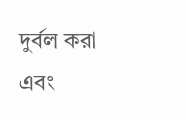দুর্বল করা এবং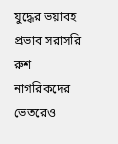যুদ্ধের ভয়াবহ প্রভাব সরাসরি রুশ নাগরিকদের ভেতরেও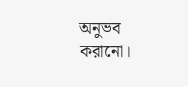অনুভব করানো।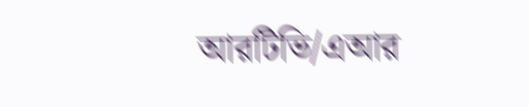আরটিভি/এআর